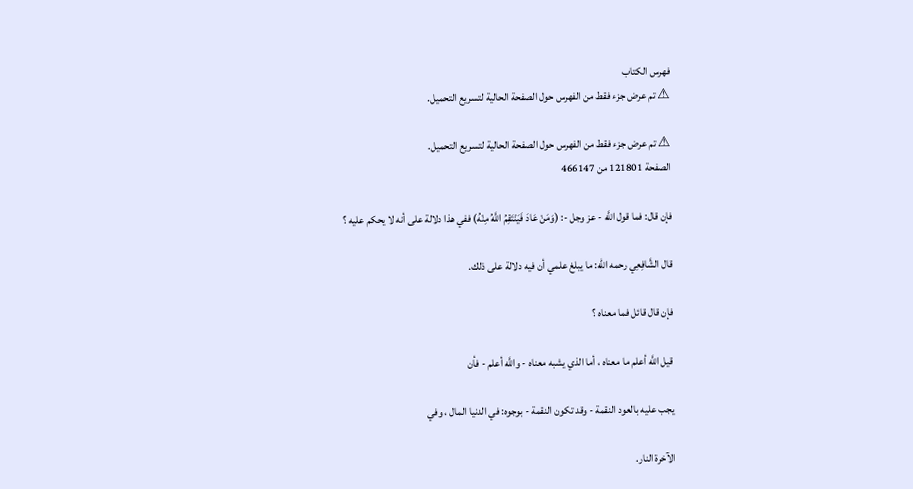فهرس الكتاب
⚠ تم عرض جزء فقط من الفهرس حول الصفحة الحالية لتسريع التحميل.

⚠ تم عرض جزء فقط من الفهرس حول الصفحة الحالية لتسريع التحميل.
الصفحة 121801 من 466147

فإن قال: فما قول اللَّه - عز وجل -: (وَمَنْ عَادَ فَيَنْتَقِمُ اللَّهُ مِنْهُ) ففي هذا دلالة على أنه لا يحكم عليه ؟

قال الشَّافِعِي رحمه الله: ما يبلغ علمي أن فيه دلالة على ذلك.

فإن قال قائل فما معناه ؟

قيل اللَّه أعلم ما معناه ، أما الذي يشبه معناه - واللَّه أعلم - فأن

يجب عليه بالعود النقمة - وقد تكون النقمة - بوجوه: في الدنيا المال ، وفي

الآخرة النار.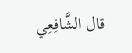قال الشَّافِعِي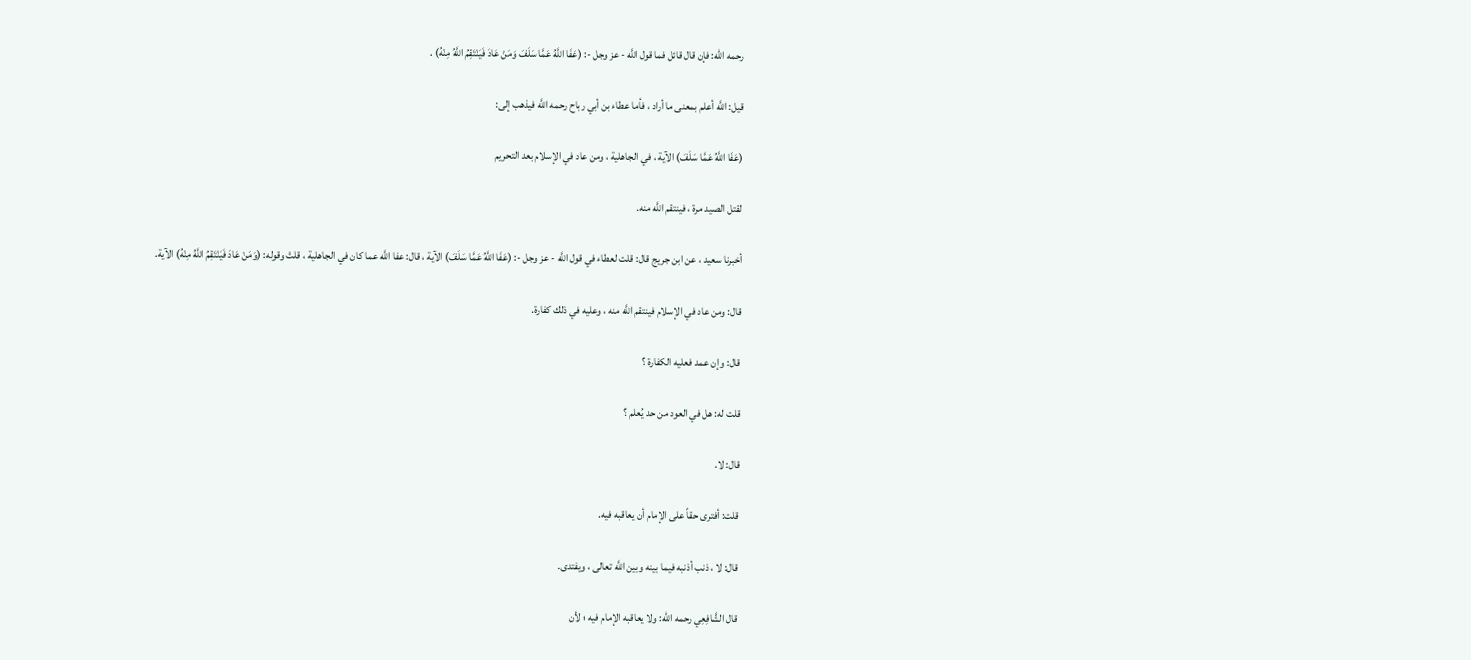رحمه الله: فإن قال قائل فما قول اللَّه - عز وجل -: (عَفَا اللَّهُ عَمَّا سَلَفَ وَمَنْ عَادَ فَيَنْتَقِمُ اللَّهُ مِنْهُ) .

قيل: اللَّه أعلم بمعنى ما أراد ، فأما عطاء بن أبي رباح رحمه اللَّه فيذهب إلى:

(عَفَا اللَّهُ عَمَّا سَلَفَ) الآية ، في الجاهلية ، ومن عاد في الإسلام بعد التحريم

لقتل الصيد مرة ، فينتقم اللَّه منه.

أخبرنا سعيد ، عن ابن جريج قال: قلت لعطاء في قول اللَّه - عز وجل -: (عَفَا اللَّهُ عَمَّا سَلَفَ) الآية ، قال: عفا اللَّه عما كان في الجاهلية ، قلتْ وقوله: (وَمَنْ عَادَ فَيَنْتَقِمُ اللَّهُ مِنْهُ) الآية.

قال: ومن عاد في الإسلام فينتقم اللَّه منه ، وعليه في ذلك كفارة.

قال: وإن عمد فعليه الكفارة ؟

قلت له: هل في العود من حد يُعلم ؟

قال: لا.

قلت: أفترى حقاً على الإمام أن يعاقبه فيه.

قال: لا ، ذنب أذنبه فيما بينه وبين اللَّه تعالى ، ويفتدى.

قال الشَّافِعِي رحمه الله: ولا يعاقبه الإمام فيه ؛ لأن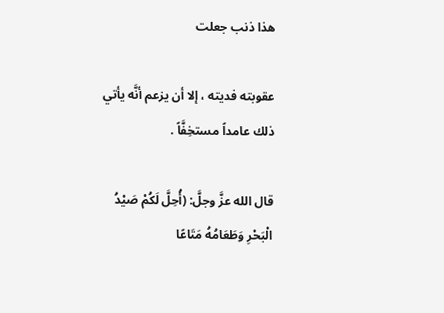هذا ذنب جعلت

عقوبته فديته ، إلا أن يزعم أنَّه يأتي ذلك عامداً مستخِفَّاً .

قال الله عزَّ وجلَّ: (أُحِلَّ لَكُمْ صَيْدُ الْبَحْرِ وَطَعَامُهُ مَتَاعًا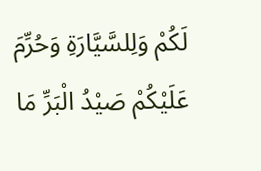لَكُمْ وَلِلسَّيَّارَةِ وَحُرِّمَ عَلَيْكُمْ صَيْدُ الْبَرِّ مَا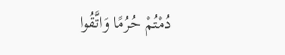دُمْتُمْ حُرُمًا وَاتَّقُوا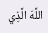اللَّهَ الَّذِي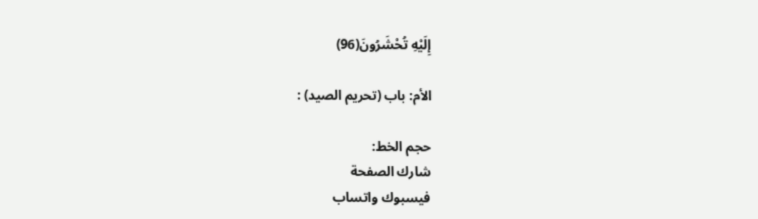إِلَيْهِ تُحْشَرُونَ(96)

الأم: باب (تحريم الصيد) :

حجم الخط:
شارك الصفحة
فيسبوك واتساب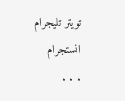تويتر تليجرام انستجرام
. . .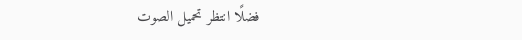فضلًا انتظر تحميل الصوت